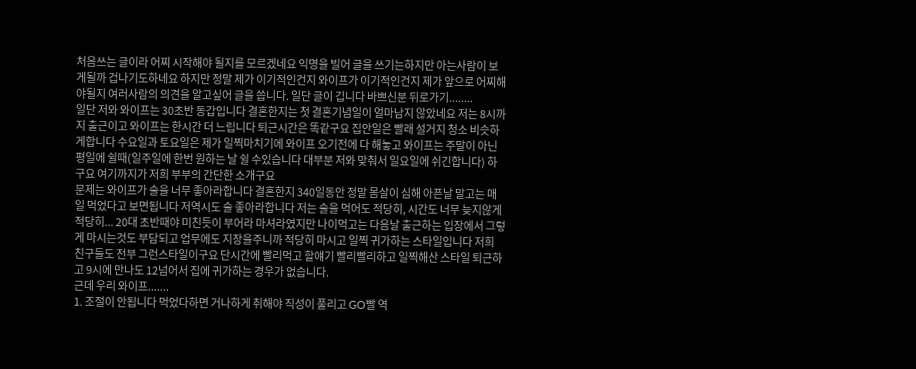처음쓰는 글이라 어찌 시작해야 될지를 모르겠네요 익명을 빌어 글을 쓰기는하지만 아는사람이 보게될까 겁나기도하네요 하지만 정말 제가 이기적인건지 와이프가 이기적인건지 제가 앞으로 어찌해야될지 여러사람의 의견을 알고싶어 글을 씁니다. 일단 글이 깁니다 바쁘신분 뒤로가기........
일단 저와 와이프는 30초반 동갑입니다 결혼한지는 첫 결혼기념일이 얼마남지 않았네요 저는 8시까지 출근이고 와이프는 한시간 더 느립니다 퇴근시간은 똑같구요 집안일은 빨래 설거지 청소 비슷하게합니다 수요일과 토요일은 제가 일찍마치기에 와이프 오기전에 다 해놓고 와이프는 주말이 아닌 평일에 쉴때(일주일에 한번 원하는 날 쉴 수있습니다 대부분 저와 맞춰서 일요일에 쉬긴합니다) 하구요 여기까지가 저희 부부의 간단한 소개구요
문제는 와이프가 술을 너무 좋아라합니다 결혼한지 340일동안 정말 몸살이 심해 아픈날 말고는 매일 먹었다고 보면됩니다 저역시도 술 좋아라합니다 저는 술을 먹어도 적당히, 시간도 너무 늦지않게 적당히... 20대 초반때야 미친듯이 부어라 마셔라였지만 나이먹고는 다음날 출근하는 입장에서 그렇게 마시는것도 부담되고 업무에도 지장을주니까 적당히 마시고 일찍 귀가하는 스타일입니다 저희 친구들도 전부 그런스타일이구요 단시간에 빨리먹고 할얘기 빨리빨리하고 일찍해산 스타일 퇴근하고 9시에 만나도 12넘어서 집에 귀가하는 경우가 없습니다.
근데 우리 와이프.......
1. 조절이 안됩니다 먹었다하면 거나하게 취해야 직성이 풀리고 GO빨 역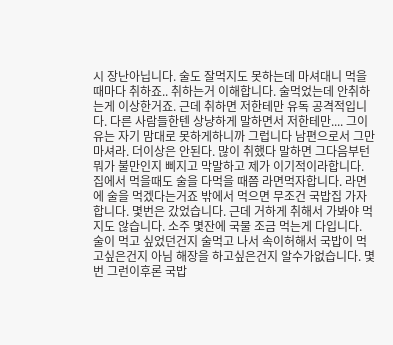시 장난아닙니다. 술도 잘먹지도 못하는데 마셔대니 먹을때마다 취하죠.. 취하는거 이해합니다. 술먹었는데 안취하는게 이상한거죠. 근데 취하면 저한테만 유독 공격적입니다. 다른 사람들한텐 상냥하게 말하면서 저한테만.... 그이유는 자기 맘대로 못하게하니까 그럽니다 남편으로서 그만 마셔라. 더이상은 안된다. 많이 취했다 말하면 그다음부턴 뭐가 불만인지 삐지고 막말하고 제가 이기적이라합니다. 집에서 먹을때도 술을 다먹을 때쯤 라면먹자합니다. 라면에 술을 먹겠다는거죠 밖에서 먹으면 무조건 국밥집 가자합니다. 몇번은 갔었습니다. 근데 거하게 취해서 가봐야 먹지도 않습니다. 소주 몇잔에 국물 조금 먹는게 다입니다. 술이 먹고 싶었던건지 술먹고 나서 속이허해서 국밥이 먹고싶은건지 아님 해장을 하고싶은건지 알수가없습니다. 몇번 그런이후론 국밥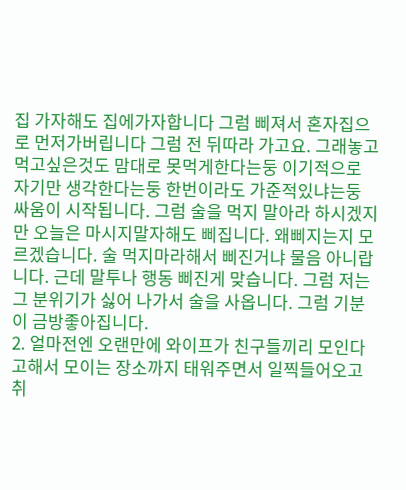집 가자해도 집에가자합니다 그럼 삐져서 혼자집으로 먼저가버립니다 그럼 전 뒤따라 가고요. 그래놓고 먹고싶은것도 맘대로 못먹게한다는둥 이기적으로 자기만 생각한다는둥 한번이라도 가준적있냐는둥 싸움이 시작됩니다. 그럼 술을 먹지 말아라 하시겠지만 오늘은 마시지말자해도 삐집니다. 왜삐지는지 모르겠습니다. 술 먹지마라해서 삐진거냐 물음 아니랍니다. 근데 말투나 행동 삐진게 맞습니다. 그럼 저는 그 분위기가 싫어 나가서 술을 사옵니다. 그럼 기분이 금방좋아집니다.
2. 얼마전엔 오랜만에 와이프가 친구들끼리 모인다고해서 모이는 장소까지 태워주면서 일찍들어오고 취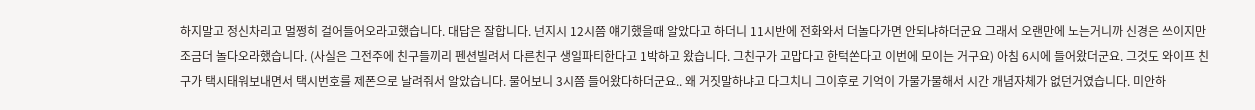하지말고 정신차리고 멀쩡히 걸어들어오라고했습니다. 대답은 잘합니다. 넌지시 12시쯤 얘기했을때 알았다고 하더니 11시반에 전화와서 더놀다가면 안되냐하더군요 그래서 오랜만에 노는거니까 신경은 쓰이지만 조금더 놀다오라했습니다. (사실은 그전주에 친구들끼리 펜션빌려서 다른친구 생일파티한다고 1박하고 왔습니다. 그친구가 고맙다고 한턱쏜다고 이번에 모이는 거구요) 아침 6시에 들어왔더군요. 그것도 와이프 친구가 택시태워보내면서 택시번호를 제폰으로 날려줘서 알았습니다. 물어보니 3시쯤 들어왔다하더군요.. 왜 거짓말하냐고 다그치니 그이후로 기억이 가물가물해서 시간 개념자체가 없던거였습니다. 미안하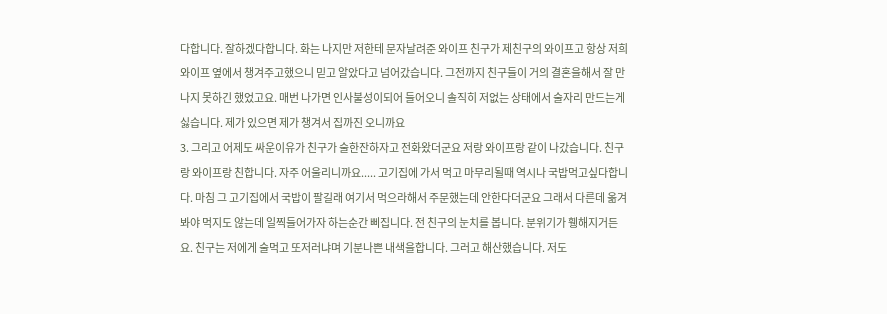다합니다. 잘하겠다합니다. 화는 나지만 저한테 문자날려준 와이프 친구가 제친구의 와이프고 항상 저희 와이프 옆에서 챙겨주고했으니 믿고 알았다고 넘어갔습니다. 그전까지 친구들이 거의 결혼을해서 잘 만나지 못하긴 했었고요. 매번 나가면 인사불성이되어 들어오니 솔직히 저없는 상태에서 술자리 만드는게 싫습니다. 제가 있으면 제가 챙겨서 집까진 오니까요
3. 그리고 어제도 싸운이유가 친구가 술한잔하자고 전화왔더군요 저랑 와이프랑 같이 나갔습니다. 친구랑 와이프랑 친합니다. 자주 어울리니까요..... 고기집에 가서 먹고 마무리될때 역시나 국밥먹고싶다합니다. 마침 그 고기집에서 국밥이 팔길래 여기서 먹으라해서 주문했는데 안한다더군요 그래서 다른데 옮겨봐야 먹지도 않는데 일찍들어가자 하는순간 삐집니다. 전 친구의 눈치를 봅니다. 분위기가 휑해지거든요. 친구는 저에게 술먹고 또저러냐며 기분나쁜 내색을합니다. 그러고 해산했습니다. 저도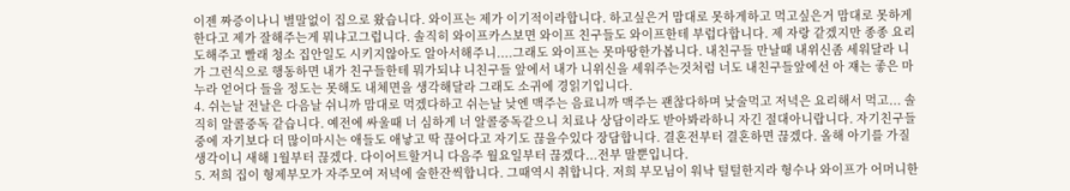이젠 짜증이나니 별말없이 집으로 왔습니다. 와이프는 제가 이기적이라합니다. 하고싶은거 맘대로 못하게하고 먹고싶은거 맘대로 못하게한다고 제가 잘해주는게 뭐냐고그럽니다. 솔직히 와이프카스보면 와이프 친구들도 와이프한테 부럽다합니다. 제 자랑 같겠지만 종종 요리도해주고 빨래 청소 집안일도 시키지않아도 알아서해주니....그래도 와이프는 못마땅한가봅니다. 내친구들 만날때 내위신좀 세워달라 니가 그런식으로 행동하면 내가 친구들한테 뭐가되냐 니친구들 앞에서 내가 니위신을 세워주는것처럼 너도 내친구들앞에선 아 쟤는 좋은 마누라 얻어다 들을 정도는 못해도 내체면을 생각해달라 그래도 소귀에 경읽기입니다.
4. 쉬는날 전날은 다음날 쉬니까 맘대로 먹겠다하고 쉬는날 낮엔 맥주는 음료니까 맥주는 괜찮다하며 낮술먹고 저녁은 요리해서 먹고... 솔직히 알콜중독 같습니다. 예전에 싸울때 너 심하게 너 알콜중독같으니 치료나 상담이라도 받아봐라하니 자긴 절대아니랍니다. 자기친구들중에 자기보다 더 많이마시는 애들도 애낳고 딱 끊어다고 자기도 끊을수있다 장담합니다. 결혼전부터 결혼하면 끊겠다. 올해 아기를 가질생각이니 새해 1월부터 끊겠다. 다이어트할거니 다음주 월요일부터 끊겠다...전부 말뿐입니다.
5. 저희 집이 형제부모가 자주모여 저녁에 술한잔씩합니다. 그때역시 취합니다. 저희 부모님이 워낙 털털한지라 형수나 와이프가 어머니한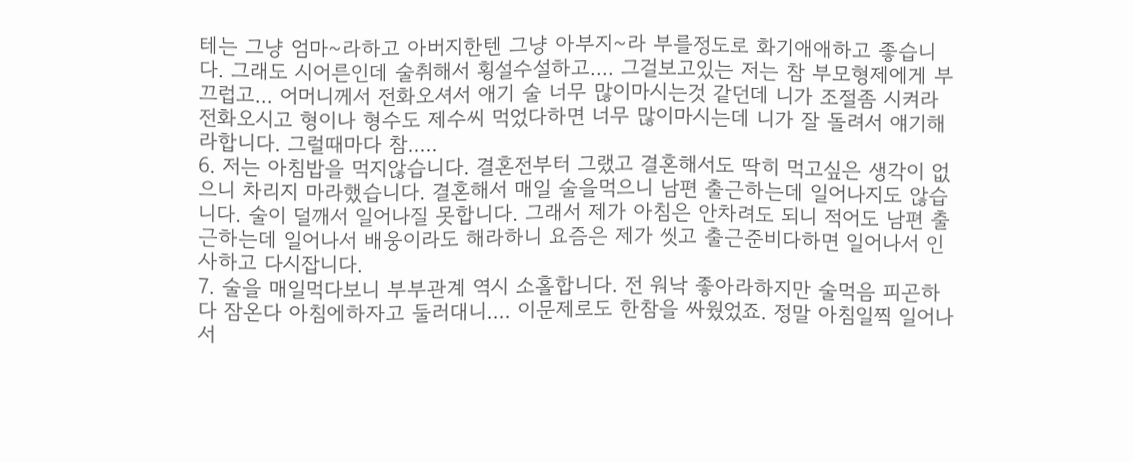테는 그냥 엄마~라하고 아버지한텐 그냥 아부지~라 부를정도로 화기애애하고 좋습니다. 그래도 시어른인데 술취해서 횡설수설하고.... 그걸보고있는 저는 참 부모형제에게 부끄럽고... 어머니께서 전화오셔서 애기 술 너무 많이마시는것 같던데 니가 조절좀 시켜라 전화오시고 형이나 형수도 제수씨 먹었다하면 너무 많이마시는데 니가 잘 돌려서 얘기해라합니다. 그럴때마다 참.....
6. 저는 아침밥을 먹지않습니다. 결혼전부터 그랬고 결혼해서도 딱히 먹고싶은 생각이 없으니 차리지 마라했습니다. 결혼해서 매일 술을먹으니 남편 출근하는데 일어나지도 않습니다. 술이 덜깨서 일어나질 못합니다. 그래서 제가 아침은 안차려도 되니 적어도 남편 출근하는데 일어나서 배웅이라도 해라하니 요즘은 제가 씻고 출근준비다하면 일어나서 인사하고 다시잡니다.
7. 술을 매일먹다보니 부부관계 역시 소홀합니다. 전 워낙 좋아라하지만 술먹음 피곤하다 잠온다 아침에하자고 둘러대니.... 이문제로도 한참을 싸웠었죠. 정말 아침일찍 일어나서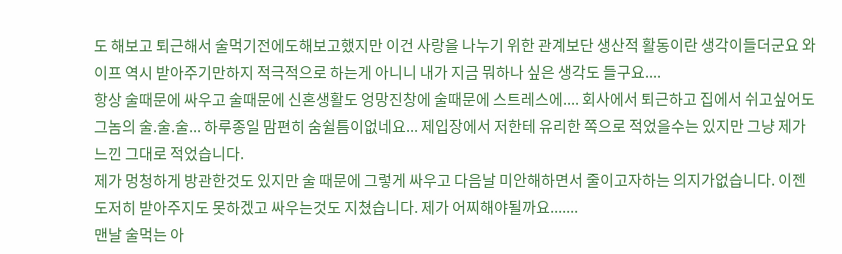도 해보고 퇴근해서 술먹기전에도해보고했지만 이건 사랑을 나누기 위한 관계보단 생산적 활동이란 생각이들더군요 와이프 역시 받아주기만하지 적극적으로 하는게 아니니 내가 지금 뭐하나 싶은 생각도 들구요....
항상 술때문에 싸우고 술때문에 신혼생활도 엉망진창에 술때문에 스트레스에.... 회사에서 퇴근하고 집에서 쉬고싶어도 그놈의 술.술.술... 하루종일 맘편히 숨쉴틈이없네요... 제입장에서 저한테 유리한 쪽으로 적었을수는 있지만 그냥 제가 느낀 그대로 적었습니다.
제가 멍청하게 방관한것도 있지만 술 때문에 그렇게 싸우고 다음날 미안해하면서 줄이고자하는 의지가없습니다. 이젠 도저히 받아주지도 못하겠고 싸우는것도 지쳤습니다. 제가 어찌해야될까요.......
맨날 술먹는 아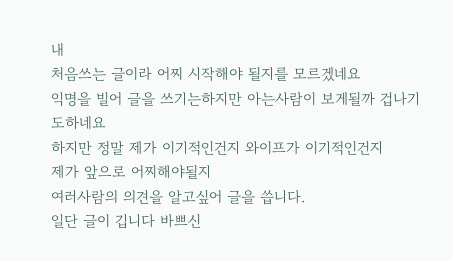내
처음쓰는 글이라 어찌 시작해야 될지를 모르겠네요
익명을 빌어 글을 쓰기는하지만 아는사람이 보게될까 겁나기도하네요
하지만 정말 제가 이기적인건지 와이프가 이기적인건지
제가 앞으로 어찌해야될지
여러사람의 의견을 알고싶어 글을 씁니다.
일단 글이 깁니다 바쁘신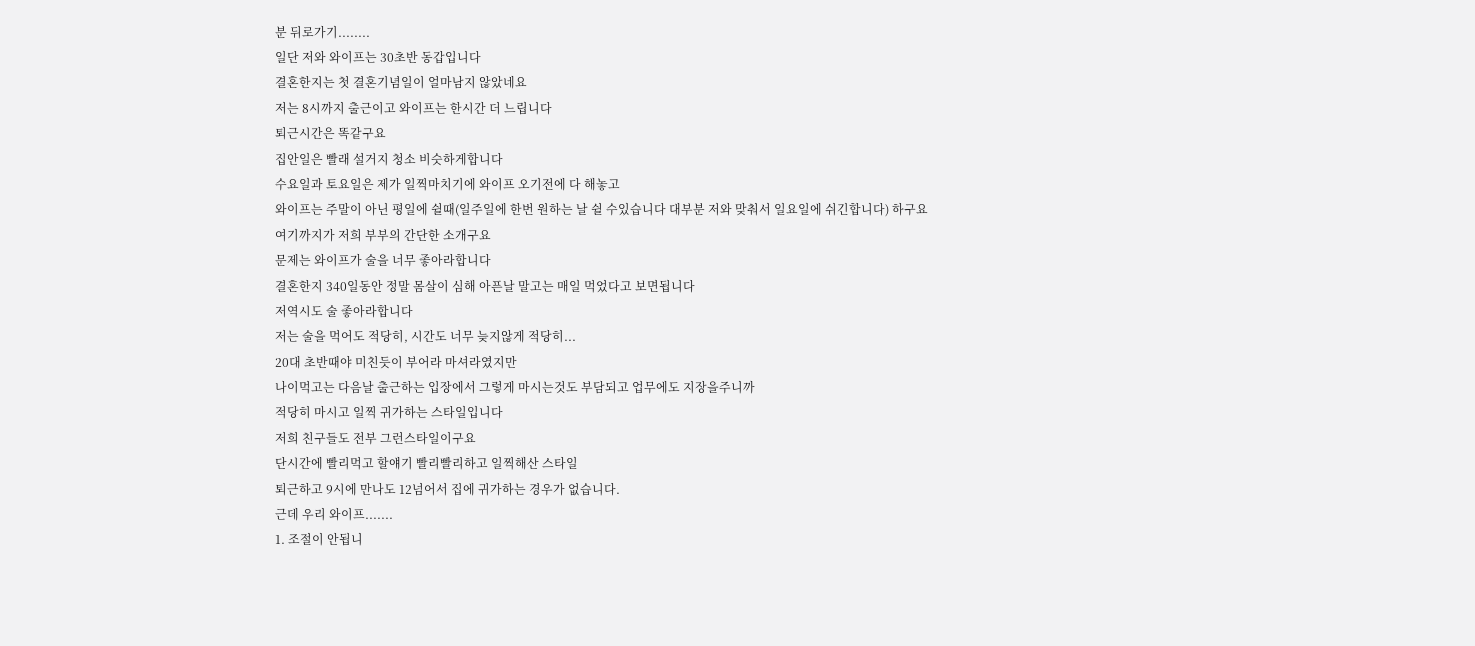분 뒤로가기........
일단 저와 와이프는 30초반 동갑입니다
결혼한지는 첫 결혼기념일이 얼마남지 않았네요
저는 8시까지 출근이고 와이프는 한시간 더 느립니다
퇴근시간은 똑같구요
집안일은 빨래 설거지 청소 비슷하게합니다
수요일과 토요일은 제가 일찍마치기에 와이프 오기전에 다 해놓고
와이프는 주말이 아닌 평일에 쉴때(일주일에 한번 원하는 날 쉴 수있습니다 대부분 저와 맞춰서 일요일에 쉬긴합니다) 하구요
여기까지가 저희 부부의 간단한 소개구요
문제는 와이프가 술을 너무 좋아라합니다
결혼한지 340일동안 정말 몸살이 심해 아픈날 말고는 매일 먹었다고 보면됩니다
저역시도 술 좋아라합니다
저는 술을 먹어도 적당히, 시간도 너무 늦지않게 적당히...
20대 초반때야 미친듯이 부어라 마셔라였지만
나이먹고는 다음날 출근하는 입장에서 그렇게 마시는것도 부담되고 업무에도 지장을주니까
적당히 마시고 일찍 귀가하는 스타일입니다
저희 친구들도 전부 그런스타일이구요
단시간에 빨리먹고 할얘기 빨리빨리하고 일찍해산 스타일
퇴근하고 9시에 만나도 12넘어서 집에 귀가하는 경우가 없습니다.
근데 우리 와이프.......
1. 조절이 안됩니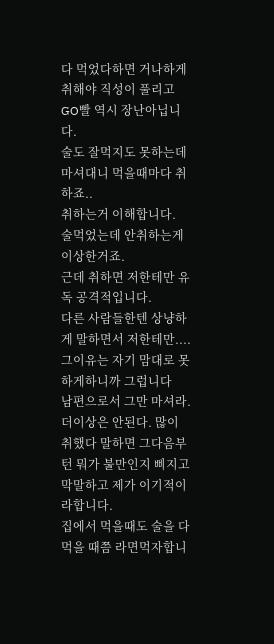다 먹었다하면 거나하게 취해야 직성이 풀리고 GO빨 역시 장난아닙니다.
술도 잘먹지도 못하는데 마셔대니 먹을때마다 취하죠..
취하는거 이해합니다.
술먹었는데 안취하는게 이상한거죠.
근데 취하면 저한테만 유독 공격적입니다.
다른 사람들한텐 상냥하게 말하면서 저한테만....
그이유는 자기 맘대로 못하게하니까 그럽니다
남편으로서 그만 마셔라. 더이상은 안된다. 많이 취했다 말하면 그다음부턴 뭐가 불만인지 삐지고 막말하고 제가 이기적이라합니다.
집에서 먹을때도 술을 다먹을 때쯤 라면먹자합니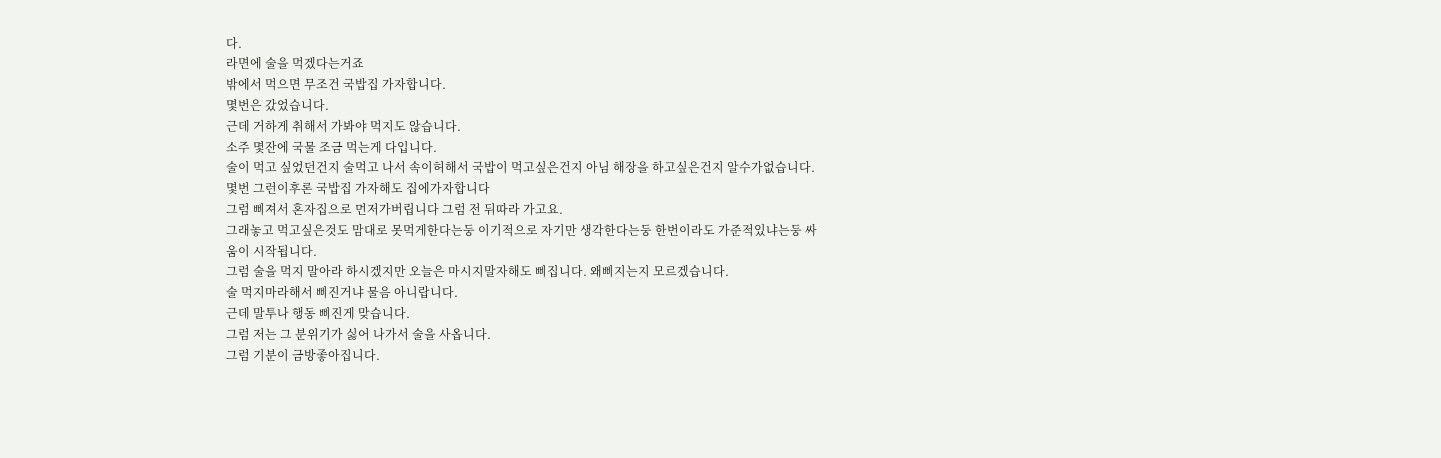다.
라면에 술을 먹겠다는거죠
밖에서 먹으면 무조건 국밥집 가자합니다.
몇번은 갔었습니다.
근데 거하게 취해서 가봐야 먹지도 않습니다.
소주 몇잔에 국물 조금 먹는게 다입니다.
술이 먹고 싶었던건지 술먹고 나서 속이허해서 국밥이 먹고싶은건지 아님 해장을 하고싶은건지 알수가없습니다.
몇번 그런이후론 국밥집 가자해도 집에가자합니다
그럼 삐져서 혼자집으로 먼저가버립니다 그럼 전 뒤따라 가고요.
그래놓고 먹고싶은것도 맘대로 못먹게한다는둥 이기적으로 자기만 생각한다는둥 한번이라도 가준적있냐는둥 싸움이 시작됩니다.
그럼 술을 먹지 말아라 하시겠지만 오늘은 마시지말자해도 삐집니다. 왜삐지는지 모르겠습니다.
술 먹지마라해서 삐진거냐 물음 아니랍니다.
근데 말투나 행동 삐진게 맞습니다.
그럼 저는 그 분위기가 싫어 나가서 술을 사옵니다.
그럼 기분이 금방좋아집니다.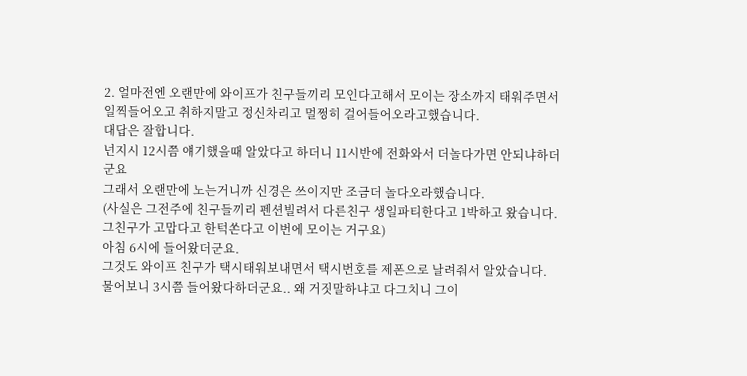2. 얼마전엔 오랜만에 와이프가 친구들끼리 모인다고해서 모이는 장소까지 태워주면서 일찍들어오고 취하지말고 정신차리고 멀쩡히 걸어들어오라고했습니다.
대답은 잘합니다.
넌지시 12시쯤 얘기했을때 알았다고 하더니 11시반에 전화와서 더놀다가면 안되냐하더군요
그래서 오랜만에 노는거니까 신경은 쓰이지만 조금더 놀다오라했습니다.
(사실은 그전주에 친구들끼리 펜션빌려서 다른친구 생일파티한다고 1박하고 왔습니다. 그친구가 고맙다고 한턱쏜다고 이번에 모이는 거구요)
아침 6시에 들어왔더군요.
그것도 와이프 친구가 택시태워보내면서 택시번호를 제폰으로 날려줘서 알았습니다.
물어보니 3시쯤 들어왔다하더군요.. 왜 거짓말하냐고 다그치니 그이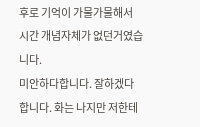후로 기억이 가물가물해서 시간 개념자체가 없던거였습니다.
미안하다합니다. 잘하겠다합니다. 화는 나지만 저한테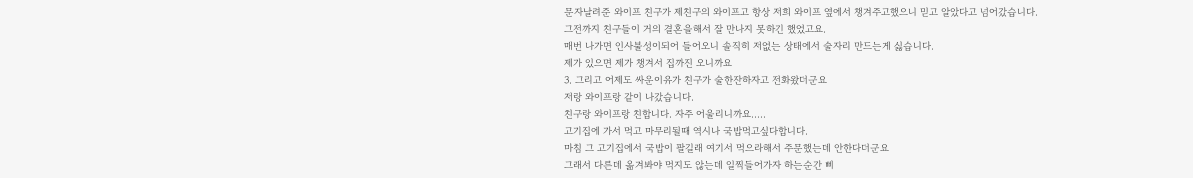문자날려준 와이프 친구가 제친구의 와이프고 항상 저희 와이프 옆에서 챙겨주고했으니 믿고 알았다고 넘어갔습니다.
그전까지 친구들이 거의 결혼을해서 잘 만나지 못하긴 했었고요.
매번 나가면 인사불성이되어 들어오니 솔직히 저없는 상태에서 술자리 만드는게 싫습니다.
제가 있으면 제가 챙겨서 집까진 오니까요
3. 그리고 어제도 싸운이유가 친구가 술한잔하자고 전화왔더군요
저랑 와이프랑 같이 나갔습니다.
친구랑 와이프랑 친합니다. 자주 어울리니까요.....
고기집에 가서 먹고 마무리될때 역시나 국밥먹고싶다합니다.
마침 그 고기집에서 국밥이 팔길래 여기서 먹으라해서 주문했는데 안한다더군요
그래서 다른데 옮겨봐야 먹지도 않는데 일찍들어가자 하는순간 삐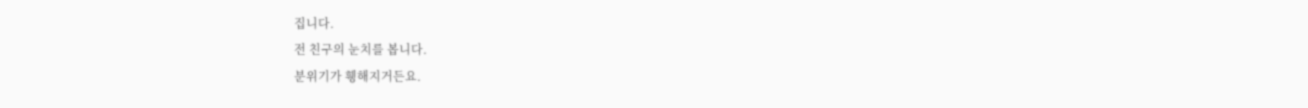집니다.
전 친구의 눈치를 봅니다.
분위기가 휑해지거든요.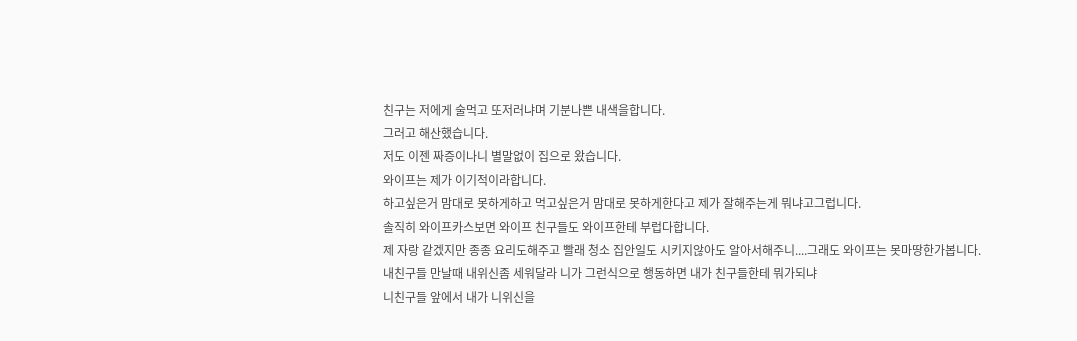친구는 저에게 술먹고 또저러냐며 기분나쁜 내색을합니다.
그러고 해산했습니다.
저도 이젠 짜증이나니 별말없이 집으로 왔습니다.
와이프는 제가 이기적이라합니다.
하고싶은거 맘대로 못하게하고 먹고싶은거 맘대로 못하게한다고 제가 잘해주는게 뭐냐고그럽니다.
솔직히 와이프카스보면 와이프 친구들도 와이프한테 부럽다합니다.
제 자랑 같겠지만 종종 요리도해주고 빨래 청소 집안일도 시키지않아도 알아서해주니....그래도 와이프는 못마땅한가봅니다.
내친구들 만날때 내위신좀 세워달라 니가 그런식으로 행동하면 내가 친구들한테 뭐가되냐
니친구들 앞에서 내가 니위신을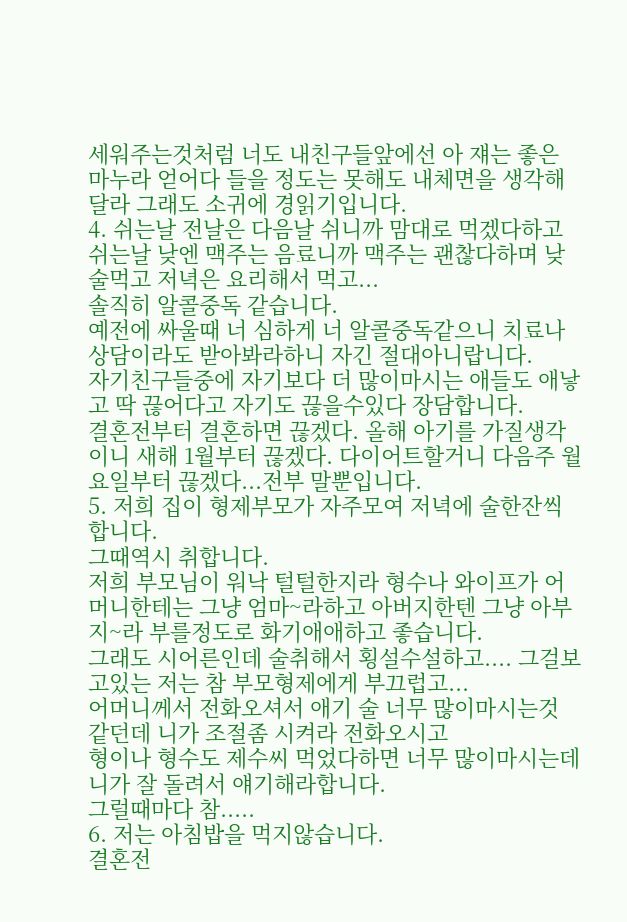세워주는것처럼 너도 내친구들앞에선 아 쟤는 좋은 마누라 얻어다 들을 정도는 못해도 내체면을 생각해달라 그래도 소귀에 경읽기입니다.
4. 쉬는날 전날은 다음날 쉬니까 맘대로 먹겠다하고
쉬는날 낮엔 맥주는 음료니까 맥주는 괜찮다하며 낮술먹고 저녁은 요리해서 먹고...
솔직히 알콜중독 같습니다.
예전에 싸울때 너 심하게 너 알콜중독같으니 치료나 상담이라도 받아봐라하니 자긴 절대아니랍니다.
자기친구들중에 자기보다 더 많이마시는 애들도 애낳고 딱 끊어다고 자기도 끊을수있다 장담합니다.
결혼전부터 결혼하면 끊겠다. 올해 아기를 가질생각이니 새해 1월부터 끊겠다. 다이어트할거니 다음주 월요일부터 끊겠다...전부 말뿐입니다.
5. 저희 집이 형제부모가 자주모여 저녁에 술한잔씩합니다.
그때역시 취합니다.
저희 부모님이 워낙 털털한지라 형수나 와이프가 어머니한테는 그냥 엄마~라하고 아버지한텐 그냥 아부지~라 부를정도로 화기애애하고 좋습니다.
그래도 시어른인데 술취해서 횡설수설하고.... 그걸보고있는 저는 참 부모형제에게 부끄럽고...
어머니께서 전화오셔서 애기 술 너무 많이마시는것 같던데 니가 조절좀 시켜라 전화오시고
형이나 형수도 제수씨 먹었다하면 너무 많이마시는데 니가 잘 돌려서 얘기해라합니다.
그럴때마다 참.....
6. 저는 아침밥을 먹지않습니다.
결혼전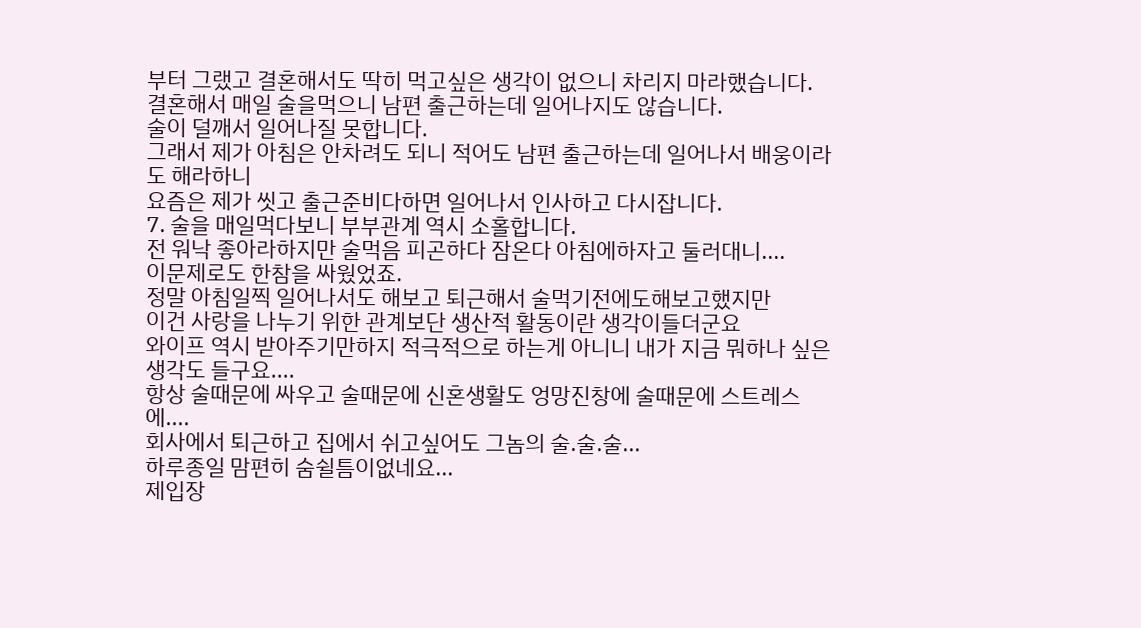부터 그랬고 결혼해서도 딱히 먹고싶은 생각이 없으니 차리지 마라했습니다.
결혼해서 매일 술을먹으니 남편 출근하는데 일어나지도 않습니다.
술이 덜깨서 일어나질 못합니다.
그래서 제가 아침은 안차려도 되니 적어도 남편 출근하는데 일어나서 배웅이라도 해라하니
요즘은 제가 씻고 출근준비다하면 일어나서 인사하고 다시잡니다.
7. 술을 매일먹다보니 부부관계 역시 소홀합니다.
전 워낙 좋아라하지만 술먹음 피곤하다 잠온다 아침에하자고 둘러대니....
이문제로도 한참을 싸웠었죠.
정말 아침일찍 일어나서도 해보고 퇴근해서 술먹기전에도해보고했지만
이건 사랑을 나누기 위한 관계보단 생산적 활동이란 생각이들더군요
와이프 역시 받아주기만하지 적극적으로 하는게 아니니 내가 지금 뭐하나 싶은 생각도 들구요....
항상 술때문에 싸우고 술때문에 신혼생활도 엉망진창에 술때문에 스트레스에....
회사에서 퇴근하고 집에서 쉬고싶어도 그놈의 술.술.술...
하루종일 맘편히 숨쉴틈이없네요...
제입장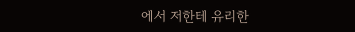에서 저한테 유리한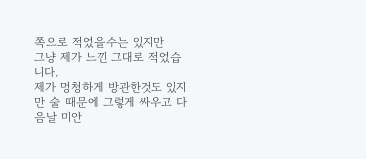쪽으로 적었을수는 있지만
그냥 제가 느낀 그대로 적었습니다.
제가 멍청하게 방관한것도 있지만 술 때문에 그렇게 싸우고 다음날 미안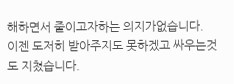해하면서 줄이고자하는 의지가없습니다.
이젠 도저히 받아주지도 못하겠고 싸우는것도 지쳤습니다.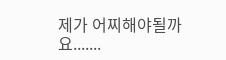제가 어찌해야될까요.......